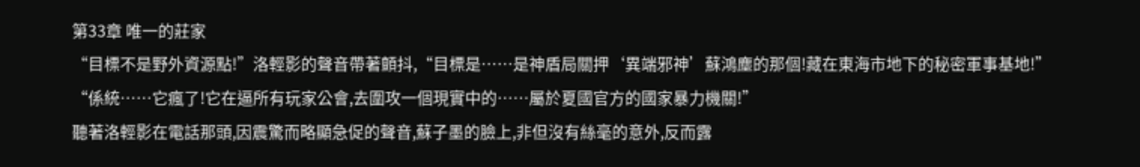第33章 唯一的莊家
“目標不是野外資源點!”洛輕影的聲音帶著顫抖,“目標是……是神盾局關押‘異端邪神’蘇鴻塵的那個!藏在東海市地下的秘密軍事基地!”
“係統……它瘋了!它在逼所有玩家公會,去圍攻一個現實中的……屬於夏國官方的國家暴力機關!”
聽著洛輕影在電話那頭,因震驚而略顯急促的聲音,蘇子墨的臉上,非但沒有絲毫的意外,反而露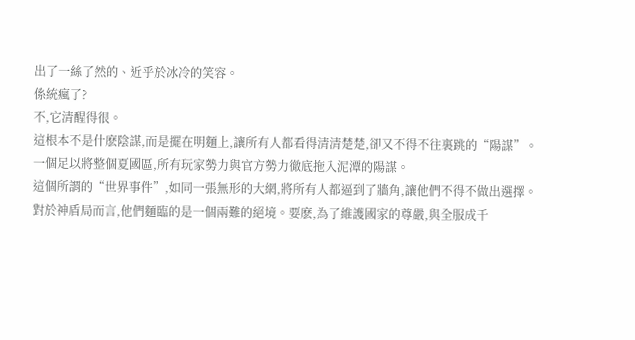出了一絲了然的、近乎於冰冷的笑容。
係統瘋了?
不,它清醒得很。
這根本不是什麽陰謀,而是擺在明麵上,讓所有人都看得清清楚楚,卻又不得不往裏跳的“陽謀”。
一個足以將整個夏國區,所有玩家勢力與官方勢力徹底拖入泥潭的陽謀。
這個所謂的“世界事件”,如同一張無形的大網,將所有人都逼到了牆角,讓他們不得不做出選擇。
對於神盾局而言,他們麵臨的是一個兩難的絕境。要麽,為了維護國家的尊嚴,與全服成千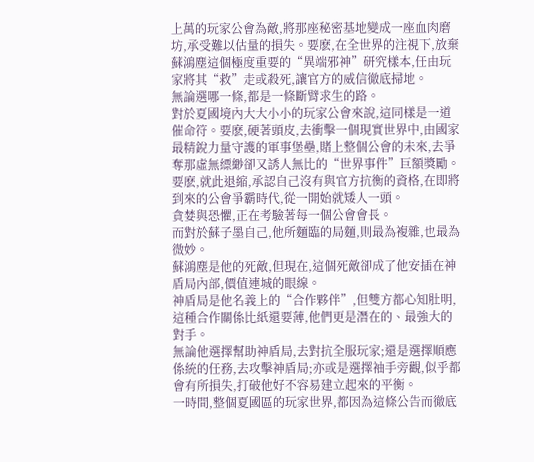上萬的玩家公會為敵,將那座秘密基地變成一座血肉磨坊,承受難以估量的損失。要麽,在全世界的注視下,放棄蘇鴻塵這個極度重要的“異端邪神”研究樣本,任由玩家將其“救”走或殺死,讓官方的威信徹底掃地。
無論選哪一條,都是一條斷臂求生的路。
對於夏國境內大大小小的玩家公會來說,這同樣是一道催命符。要麽,硬著頭皮,去衝擊一個現實世界中,由國家最精銳力量守護的軍事堡壘,賭上整個公會的未來,去爭奪那虛無縹緲卻又誘人無比的“世界事件”巨額獎勵。要麽,就此退縮,承認自己沒有與官方抗衡的資格,在即將到來的公會爭霸時代,從一開始就矮人一頭。
貪婪與恐懼,正在考驗著每一個公會會長。
而對於蘇子墨自己,他所麵臨的局麵,則最為複雜,也最為微妙。
蘇鴻塵是他的死敵,但現在,這個死敵卻成了他安插在神盾局內部,價值連城的眼線。
神盾局是他名義上的“合作夥伴”,但雙方都心知肚明,這種合作關係比紙還要薄,他們更是潛在的、最強大的對手。
無論他選擇幫助神盾局,去對抗全服玩家;還是選擇順應係統的任務,去攻擊神盾局;亦或是選擇袖手旁觀,似乎都會有所損失,打破他好不容易建立起來的平衡。
一時間,整個夏國區的玩家世界,都因為這條公告而徹底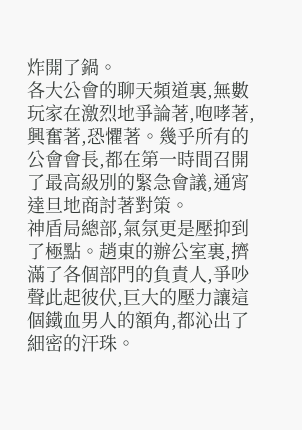炸開了鍋。
各大公會的聊天頻道裏,無數玩家在激烈地爭論著,咆哮著,興奮著,恐懼著。幾乎所有的公會會長,都在第一時間召開了最高級別的緊急會議,通宵達旦地商討著對策。
神盾局總部,氣氛更是壓抑到了極點。趙東的辦公室裏,擠滿了各個部門的負責人,爭吵聲此起彼伏,巨大的壓力讓這個鐵血男人的額角,都沁出了細密的汗珠。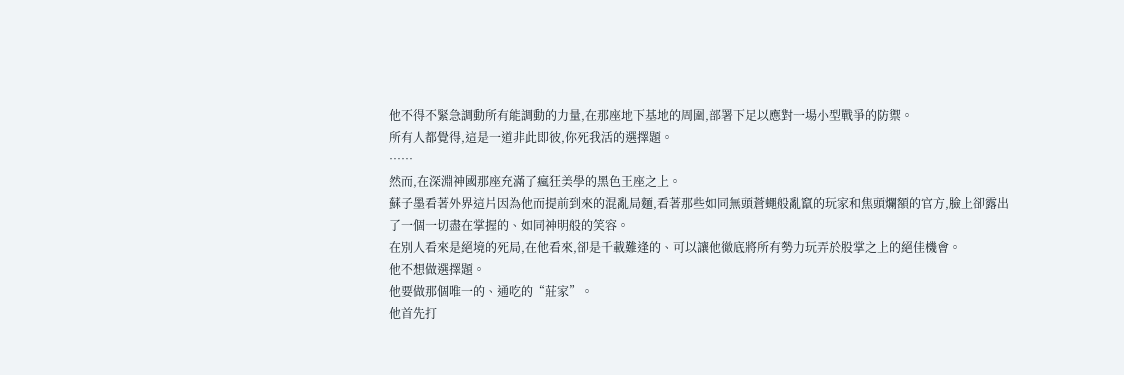他不得不緊急調動所有能調動的力量,在那座地下基地的周圍,部署下足以應對一場小型戰爭的防禦。
所有人都覺得,這是一道非此即彼,你死我活的選擇題。
……
然而,在深淵神國那座充滿了瘋狂美學的黑色王座之上。
蘇子墨看著外界這片因為他而提前到來的混亂局麵,看著那些如同無頭蒼蠅般亂竄的玩家和焦頭爛額的官方,臉上卻露出了一個一切盡在掌握的、如同神明般的笑容。
在別人看來是絕境的死局,在他看來,卻是千載難逢的、可以讓他徹底將所有勢力玩弄於股掌之上的絕佳機會。
他不想做選擇題。
他要做那個唯一的、通吃的“莊家”。
他首先打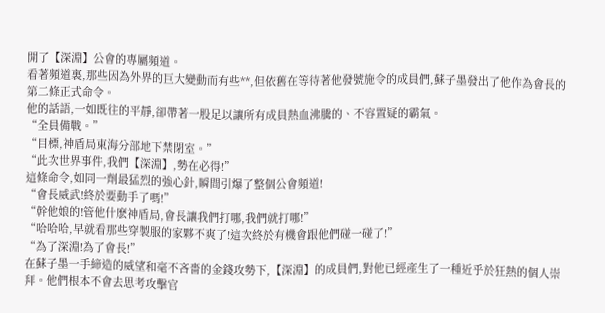開了【深淵】公會的專屬頻道。
看著頻道裏,那些因為外界的巨大變動而有些**,但依舊在等待著他發號施令的成員們,蘇子墨發出了他作為會長的第二條正式命令。
他的話語,一如既往的平靜,卻帶著一股足以讓所有成員熱血沸騰的、不容置疑的霸氣。
“全員備戰。”
“目標,神盾局東海分部地下禁閉室。”
“此次世界事件,我們【深淵】,勢在必得!”
這條命令,如同一劑最猛烈的強心針,瞬間引爆了整個公會頻道!
“會長威武!終於要動手了嗎!”
“幹他娘的!管他什麽神盾局,會長讓我們打哪,我們就打哪!”
“哈哈哈,早就看那些穿製服的家夥不爽了!這次終於有機會跟他們碰一碰了!”
“為了深淵!為了會長!”
在蘇子墨一手締造的威望和毫不吝嗇的金錢攻勢下,【深淵】的成員們,對他已經產生了一種近乎於狂熱的個人崇拜。他們根本不會去思考攻擊官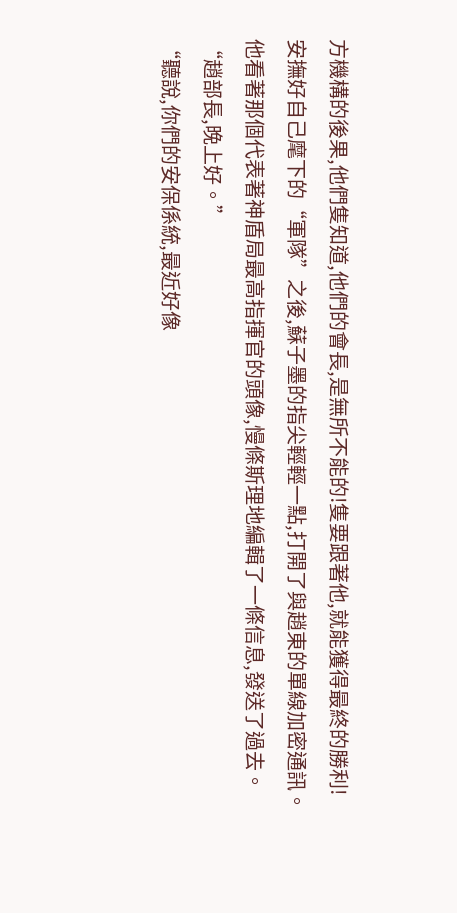方機構的後果,他們隻知道,他們的會長,是無所不能的!隻要跟著他,就能獲得最終的勝利!
安撫好自己麾下的“軍隊”之後,蘇子墨的指尖輕輕一點,打開了與趙東的單線加密通訊。
他看著那個代表著神盾局最高指揮官的頭像,慢條斯理地編輯了一條信息,發送了過去。
“趙部長,晚上好。”
“聽說,你們的安保係統,最近好像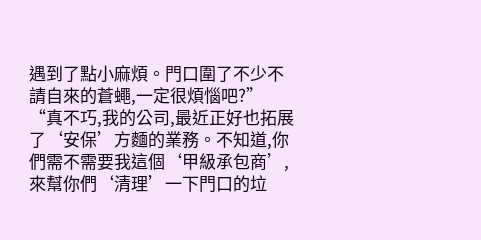遇到了點小麻煩。門口圍了不少不請自來的蒼蠅,一定很煩惱吧?”
“真不巧,我的公司,最近正好也拓展了‘安保’方麵的業務。不知道,你們需不需要我這個‘甲級承包商’,來幫你們‘清理’一下門口的垃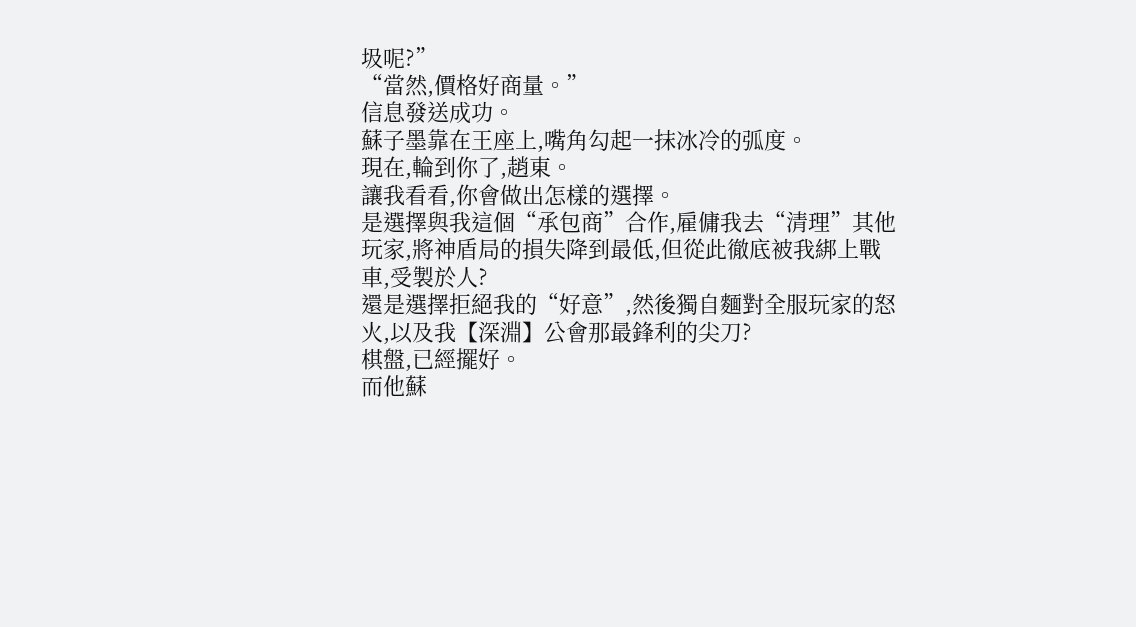圾呢?”
“當然,價格好商量。”
信息發送成功。
蘇子墨靠在王座上,嘴角勾起一抹冰冷的弧度。
現在,輪到你了,趙東。
讓我看看,你會做出怎樣的選擇。
是選擇與我這個“承包商”合作,雇傭我去“清理”其他玩家,將神盾局的損失降到最低,但從此徹底被我綁上戰車,受製於人?
還是選擇拒絕我的“好意”,然後獨自麵對全服玩家的怒火,以及我【深淵】公會那最鋒利的尖刀?
棋盤,已經擺好。
而他蘇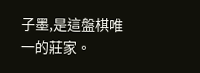子墨,是這盤棋唯一的莊家。